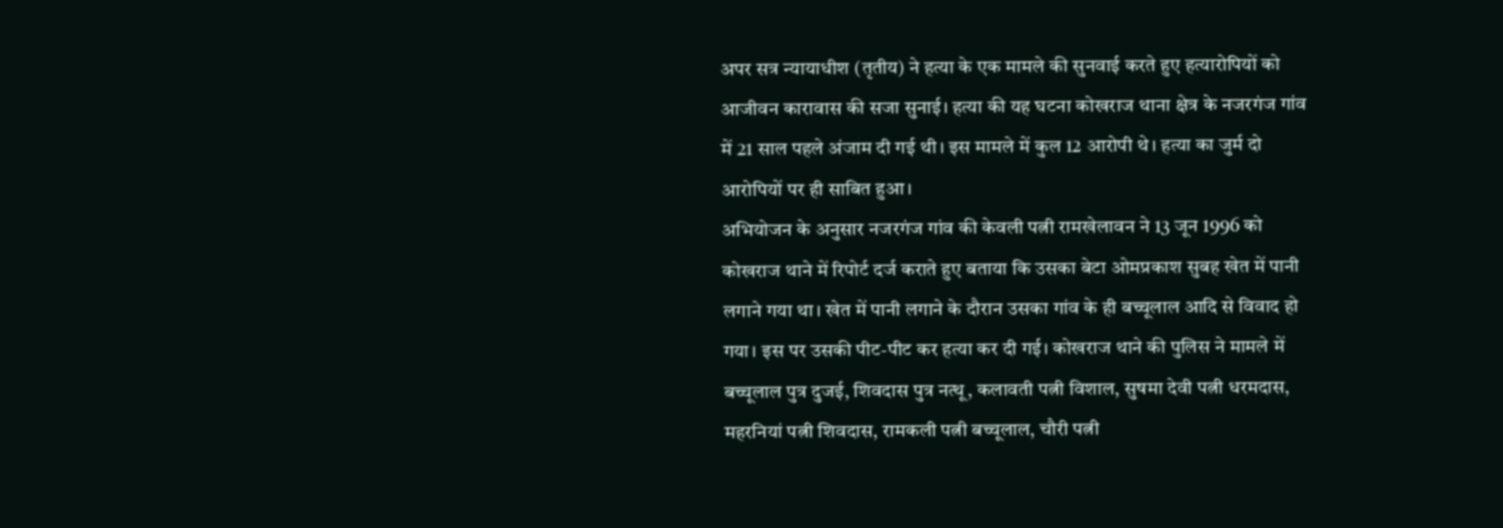अपर सत्र न्यायाधीश (तृतीय) ने हत्या के एक मामले की सुनवाई करते हुए हत्यारोपियों को आजीवन कारावास की सजा सुनाई। हत्या की यह घटना कोखराज थाना क्षेत्र के नजरगंज गांव में 21 साल पहले अंजाम दी गई थी। इस मामले में कुल 12 आरोपी थे। हत्या का जुर्म दो आरोपियों पर ही साबित हुआ।
अभियोजन के अनुसार नजरगंज गांव की केवली पत्नी रामखेलावन ने 13 जून 1996 को कोखराज थाने में रिपोर्ट दर्ज कराते हुए बताया कि उसका बेटा ओमप्रकाश सुबह खेत में पानी लगाने गया था। खेत में पानी लगाने के दौरान उसका गांव के ही बच्चूलाल आदि से विवाद हो गया। इस पर उसकी पीट-पीट कर हत्या कर दी गई। कोखराज थाने की पुलिस ने मामले में बच्चूलाल पुत्र दुजई, शिवदास पुत्र नत्थू, कलावती पत्नी विशाल, सुषमा देवी पत्नी धरमदास, महरनियां पत्नी शिवदास, रामकली पत्नी बच्चूलाल, चौरी पत्नी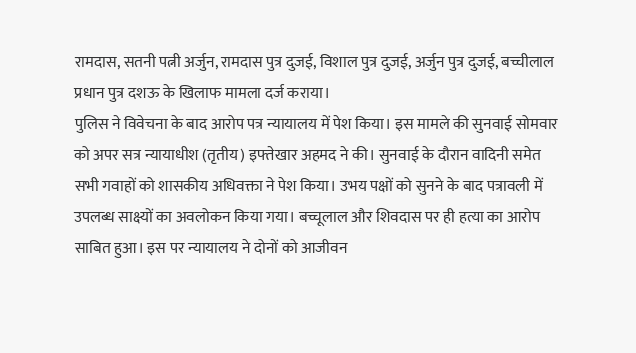रामदास, सतनी पत्नी अर्जुन, रामदास पुत्र दुजई, विशाल पुत्र दुजई, अर्जुन पुत्र दुजई, बच्चीलाल प्रधान पुत्र दशऊ के खिलाफ मामला दर्ज कराया।
पुलिस ने विवेचना के बाद आरोप पत्र न्यायालय में पेश किया। इस मामले की सुनवाई सोमवार को अपर सत्र न्यायाधीश (तृतीय) इफ्तेखार अहमद ने की। सुनवाई के दौरान वादिनी समेत सभी गवाहों को शासकीय अधिवक्ता ने पेश किया। उभय पक्षों को सुनने के बाद पत्रावली में उपलब्ध साक्ष्यों का अवलोकन किया गया। बच्चूलाल और शिवदास पर ही हत्या का आरोप साबित हुआ। इस पर न्यायालय ने दोनों को आजीवन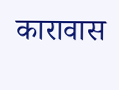कारावास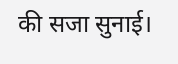की सजा सुनाई।